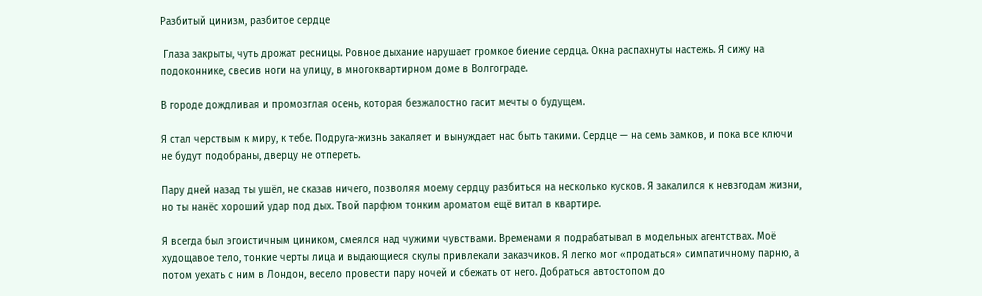Разбитый цинизм, разбитое сердце

 Глаза закрыты, чуть дрожат ресницы. Ровное дыхание нарушает громкое биение сердца. Окна распахнуты настежь. Я сижу на подоконнике, свесив ноги на улицу, в многоквартирном доме в Волгограде.

В городе дождливая и промозглая осень, которая безжалостно гасит мечты о будущем.

Я стал черствым к миру, к тебе. Подруга-жизнь закаляет и вынуждает нас быть такими. Сердце — на семь замков, и пока все ключи не будут подобраны, дверцу не отпереть.

Пару дней назад ты ушёл, не сказав ничего, позволяя моему сердцу разбиться на несколько кусков. Я закалился к невзгодам жизни, но ты нанёс хороший удар под дых. Твой парфюм тонким ароматом ещё витал в квартире.

Я всегда был эгоистичным циником, смеялся над чужими чувствами. Временами я подрабатывал в модельных агентствах. Моё худощавое тело, тонкие черты лица и выдающиеся скулы привлекали заказчиков. Я легко мог «продаться» симпатичному парню, а потом уехать с ним в Лондон, весело провести пару ночей и сбежать от него. Добраться автостопом до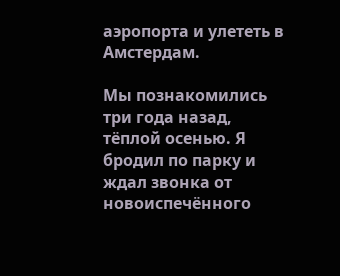аэропорта и улететь в Амстердам.

Мы познакомились три года назад, тёплой осенью. Я бродил по парку и ждал звонка от новоиспечённого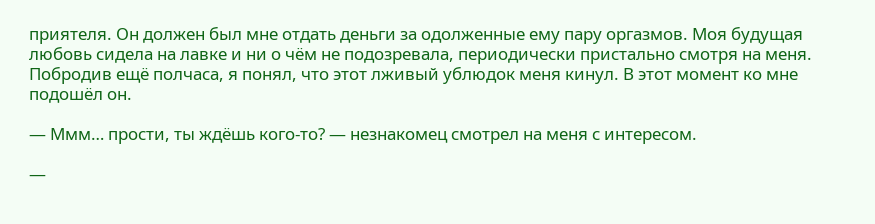приятеля. Он должен был мне отдать деньги за одолженные ему пару оргазмов. Моя будущая любовь сидела на лавке и ни о чём не подозревала, периодически пристально смотря на меня. Побродив ещё полчаса, я понял, что этот лживый ублюдок меня кинул. В этот момент ко мне подошёл он.

— Ммм… прости, ты ждёшь кого-то? — незнакомец смотрел на меня с интересом.

—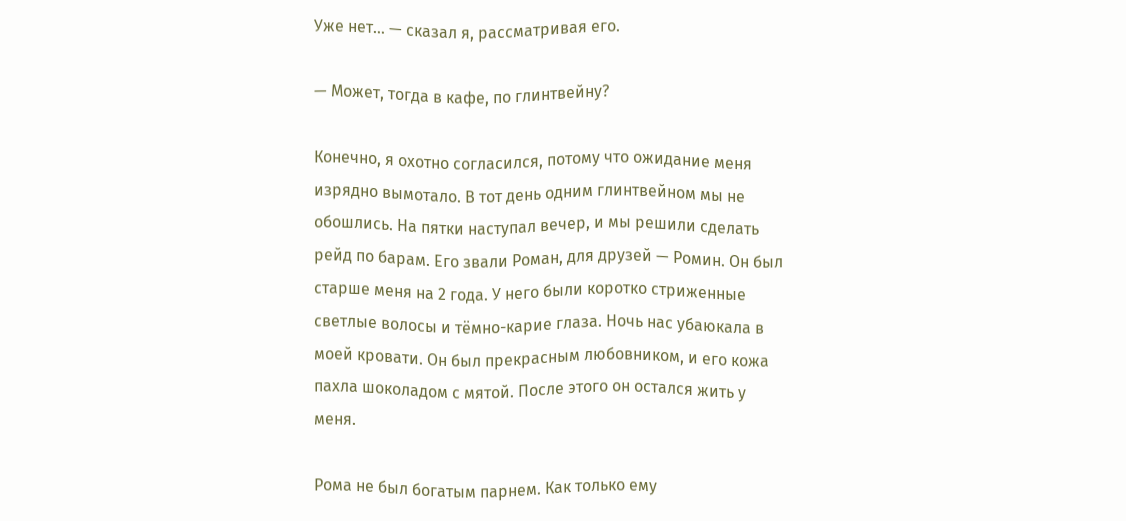Уже нет… — сказал я, рассматривая его.

— Может, тогда в кафе, по глинтвейну?

Конечно, я охотно согласился, потому что ожидание меня изрядно вымотало. В тот день одним глинтвейном мы не обошлись. На пятки наступал вечер, и мы решили сделать рейд по барам. Его звали Роман, для друзей — Ромин. Он был старше меня на 2 года. У него были коротко стриженные светлые волосы и тёмно-карие глаза. Ночь нас убаюкала в моей кровати. Он был прекрасным любовником, и его кожа пахла шоколадом с мятой. После этого он остался жить у меня.

Рома не был богатым парнем. Как только ему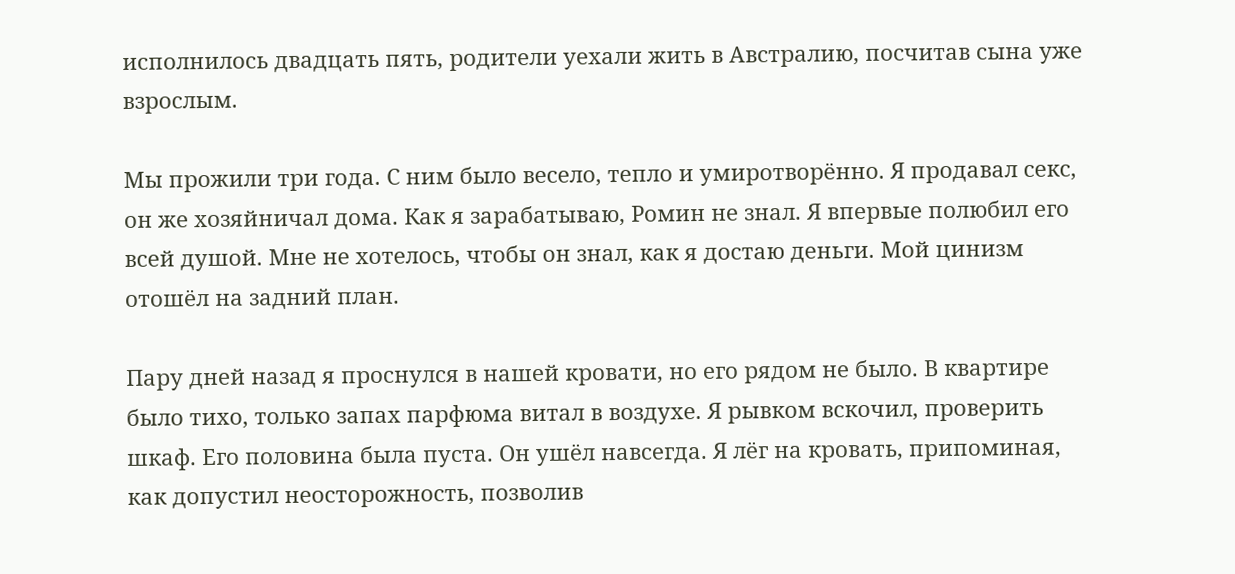исполнилось двадцать пять, родители уехали жить в Австралию, посчитав сына уже взрослым.

Мы прожили три года. С ним было весело, тепло и умиротворённо. Я продавал секс, он же хозяйничал дома. Как я зарабатываю, Ромин не знал. Я впервые полюбил его всей душой. Мне не хотелось, чтобы он знал, как я достаю деньги. Мой цинизм отошёл на задний план.

Пару дней назад я проснулся в нашей кровати, но его рядом не было. В квартире было тихо, только запах парфюма витал в воздухе. Я рывком вскочил, проверить шкаф. Его половина была пуста. Он ушёл навсегда. Я лёг на кровать, припоминая, как допустил неосторожность, позволив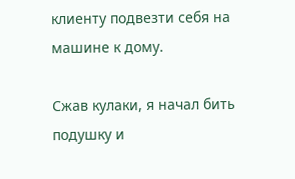клиенту подвезти себя на машине к дому.

Сжав кулаки, я начал бить подушку и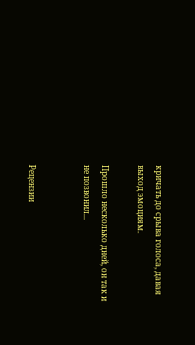кричать до срыва голоса, давая выход эмоциям.

Прошло несколько дней, он так и не позвонил...


Рецензии